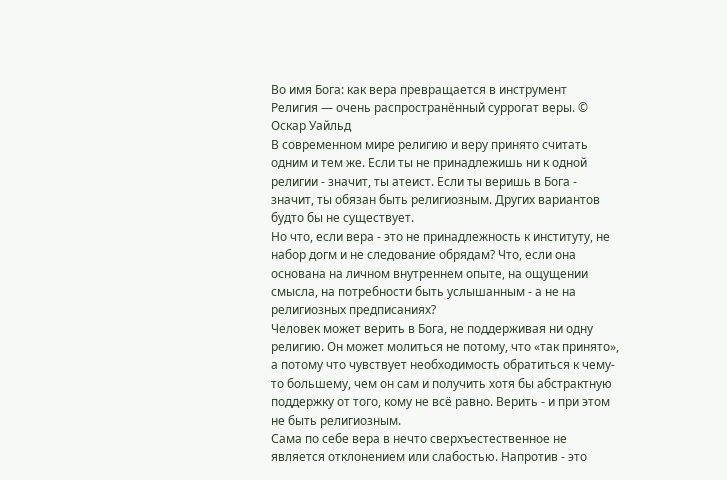Во имя Бога: как вера превращается в инструмент
Религия — очень распространённый суррогат веры. © Оскар Уайльд
В современном мире религию и веру принято считать одним и тем же. Если ты не принадлежишь ни к одной религии - значит, ты атеист. Если ты веришь в Бога - значит, ты обязан быть религиозным. Других вариантов будто бы не существует.
Но что, если вера - это не принадлежность к институту, не набор догм и не следование обрядам? Что, если она основана на личном внутреннем опыте, на ощущении смысла, на потребности быть услышанным - а не на религиозных предписаниях?
Человек может верить в Бога, не поддерживая ни одну религию. Он может молиться не потому, что «так принято», а потому что чувствует необходимость обратиться к чему-то большему, чем он сам и получить хотя бы абстрактную поддержку от того, кому не всё равно. Верить - и при этом не быть религиозным.
Сама по себе вера в нечто сверхъестественное не является отклонением или слабостью. Напротив - это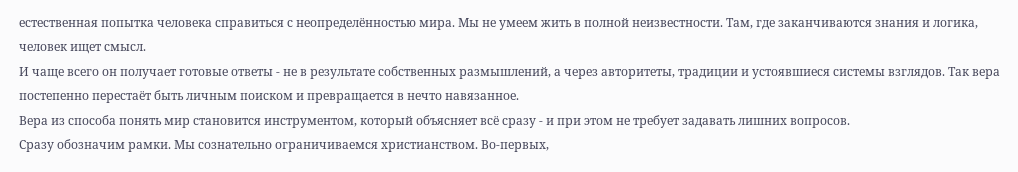естественная попытка человека справиться с неопределённостью мира. Мы не умеем жить в полной неизвестности. Там, где заканчиваются знания и логика, человек ищет смысл.
И чаще всего он получает готовые ответы - не в результате собственных размышлений, а через авторитеты, традиции и устоявшиеся системы взглядов. Так вера постепенно перестаёт быть личным поиском и превращается в нечто навязанное.
Вера из способа понять мир становится инструментом, который объясняет всё сразу - и при этом не требует задавать лишних вопросов.
Сразу обозначим рамки. Мы сознательно ограничиваемся христианством. Во-первых,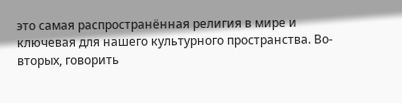это самая распространённая религия в мире и ключевая для нашего культурного пространства. Во-вторых, говорить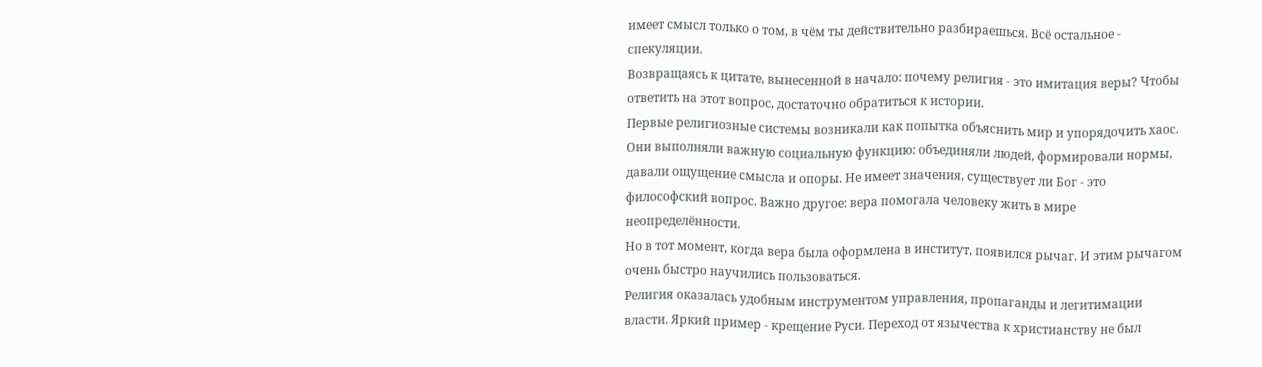имеет смысл только о том, в чём ты действительно разбираешься. Всё остальное - спекуляции.
Возвращаясь к цитате, вынесенной в начало: почему религия - это имитация веры? Чтобы ответить на этот вопрос, достаточно обратиться к истории.
Первые религиозные системы возникали как попытка объяснить мир и упорядочить хаос. Они выполняли важную социальную функцию: объединяли людей, формировали нормы, давали ощущение смысла и опоры. Не имеет значения, существует ли Бог - это философский вопрос. Важно другое: вера помогала человеку жить в мире неопределённости.
Но в тот момент, когда вера была оформлена в институт, появился рычаг. И этим рычагом очень быстро научились пользоваться.
Религия оказалась удобным инструментом управления, пропаганды и легитимации власти. Яркий пример - крещение Руси. Переход от язычества к христианству не был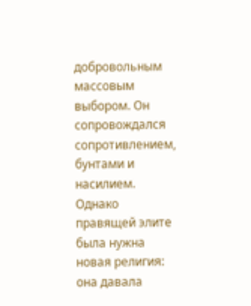добровольным массовым выбором. Он сопровождался сопротивлением, бунтами и насилием. Однако правящей элите была нужна новая религия: она давала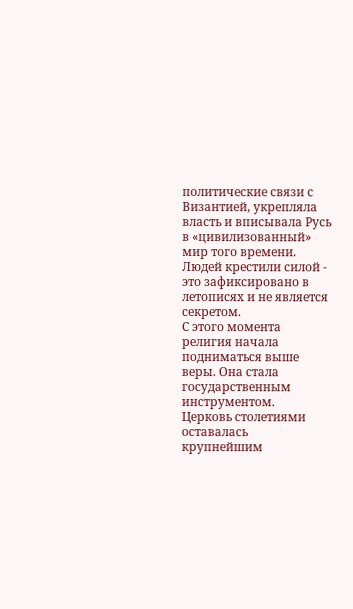политические связи с Византией, укрепляла власть и вписывала Русь в «цивилизованный» мир того времени. Людей крестили силой - это зафиксировано в летописях и не является секретом.
С этого момента религия начала подниматься выше веры. Она стала государственным инструментом.
Церковь столетиями оставалась крупнейшим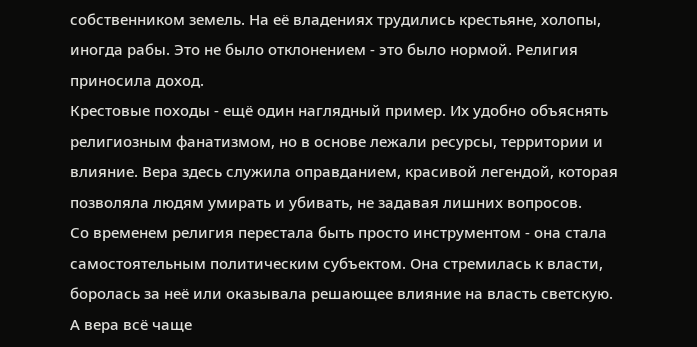собственником земель. На её владениях трудились крестьяне, холопы, иногда рабы. Это не было отклонением - это было нормой. Религия приносила доход.
Крестовые походы - ещё один наглядный пример. Их удобно объяснять религиозным фанатизмом, но в основе лежали ресурсы, территории и влияние. Вера здесь служила оправданием, красивой легендой, которая позволяла людям умирать и убивать, не задавая лишних вопросов.
Со временем религия перестала быть просто инструментом - она стала самостоятельным политическим субъектом. Она стремилась к власти, боролась за неё или оказывала решающее влияние на власть светскую. А вера всё чаще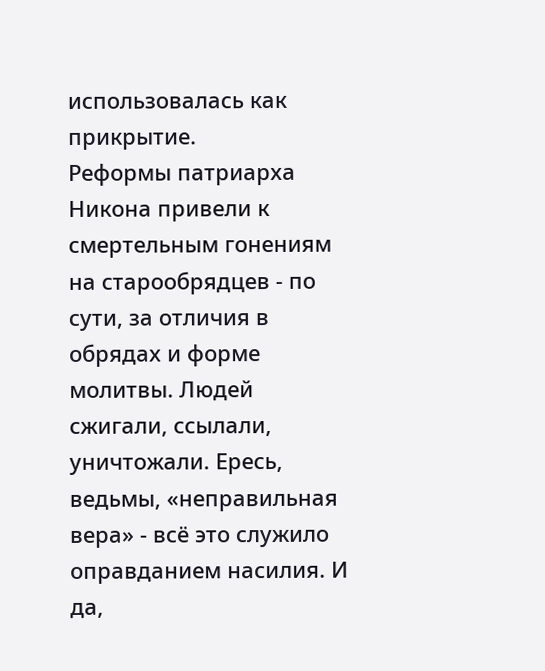использовалась как прикрытие.
Реформы патриарха Никона привели к смертельным гонениям на старообрядцев - по сути, за отличия в обрядах и форме молитвы. Людей сжигали, ссылали, уничтожали. Ересь, ведьмы, «неправильная вера» - всё это служило оправданием насилия. И да,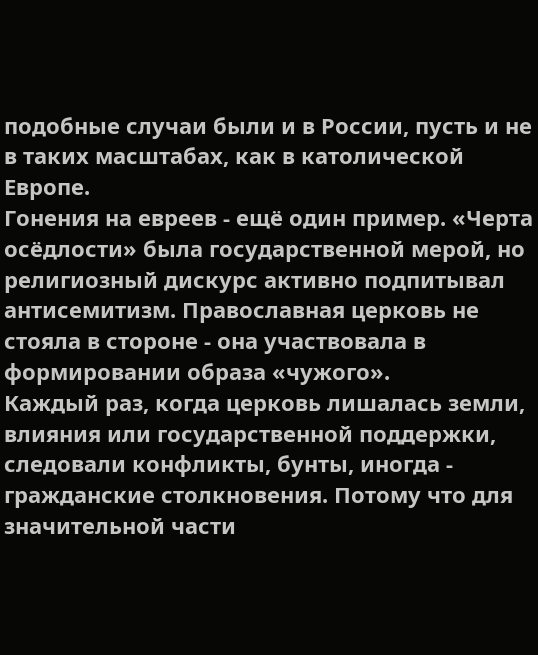подобные случаи были и в России, пусть и не в таких масштабах, как в католической Европе.
Гонения на евреев - ещё один пример. «Черта осёдлости» была государственной мерой, но религиозный дискурс активно подпитывал антисемитизм. Православная церковь не стояла в стороне - она участвовала в формировании образа «чужого».
Каждый раз, когда церковь лишалась земли, влияния или государственной поддержки, следовали конфликты, бунты, иногда - гражданские столкновения. Потому что для значительной части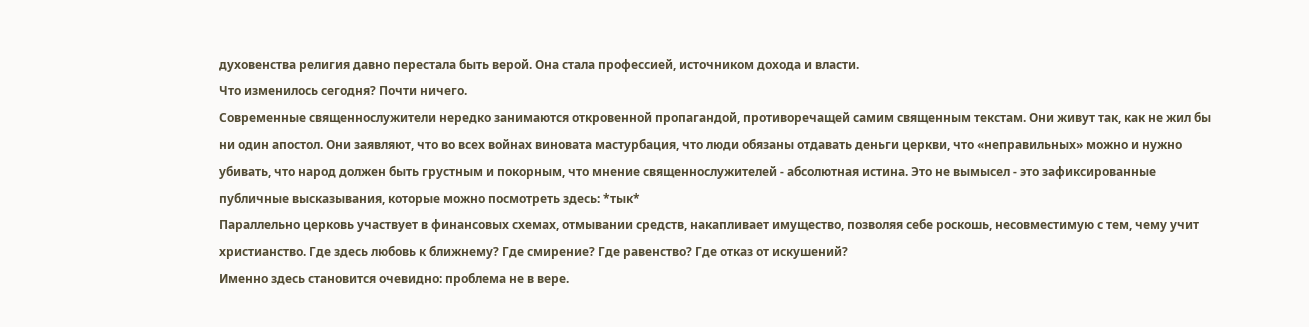духовенства религия давно перестала быть верой. Она стала профессией, источником дохода и власти.
Что изменилось сегодня? Почти ничего.
Современные священнослужители нередко занимаются откровенной пропагандой, противоречащей самим священным текстам. Они живут так, как не жил бы ни один апостол. Они заявляют, что во всех войнах виновата мастурбация, что люди обязаны отдавать деньги церкви, что «неправильных» можно и нужно убивать, что народ должен быть грустным и покорным, что мнение священнослужителей - абсолютная истина. Это не вымысел - это зафиксированные публичные высказывания, которые можно посмотреть здесь: *тык*
Параллельно церковь участвует в финансовых схемах, отмывании средств, накапливает имущество, позволяя себе роскошь, несовместимую с тем, чему учит христианство. Где здесь любовь к ближнему? Где смирение? Где равенство? Где отказ от искушений?
Именно здесь становится очевидно: проблема не в вере.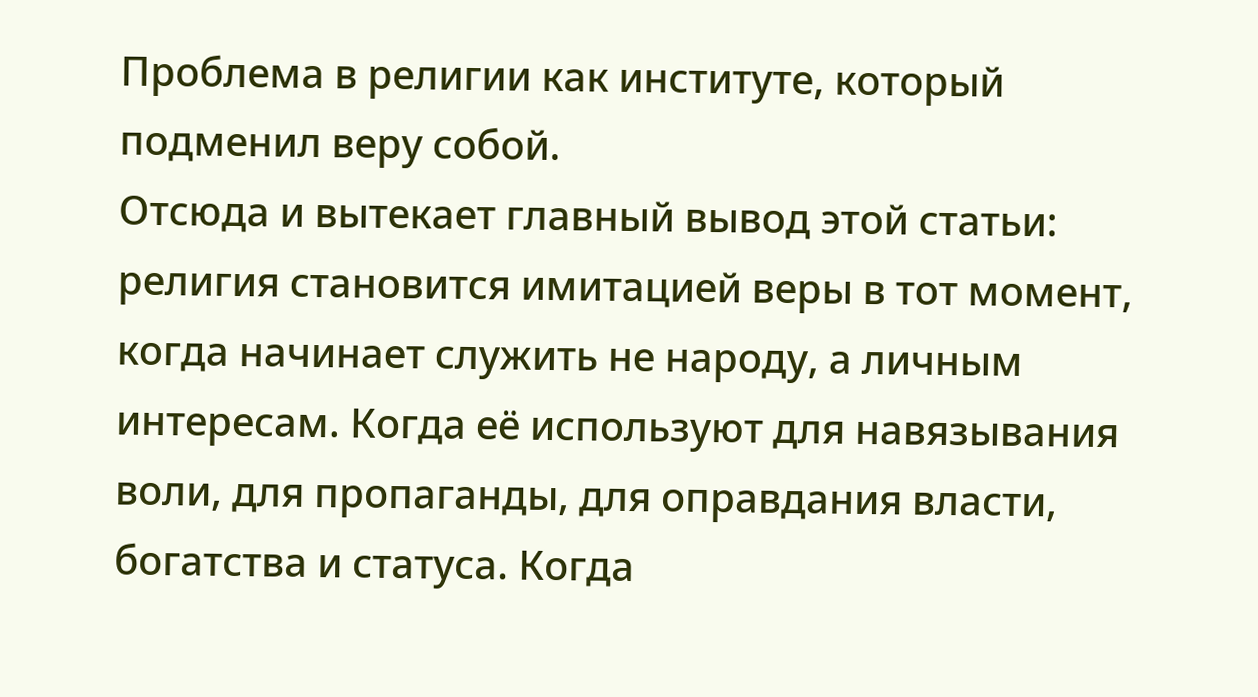Проблема в религии как институте, который подменил веру собой.
Отсюда и вытекает главный вывод этой статьи: религия становится имитацией веры в тот момент, когда начинает служить не народу, а личным интересам. Когда её используют для навязывания воли, для пропаганды, для оправдания власти, богатства и статуса. Когда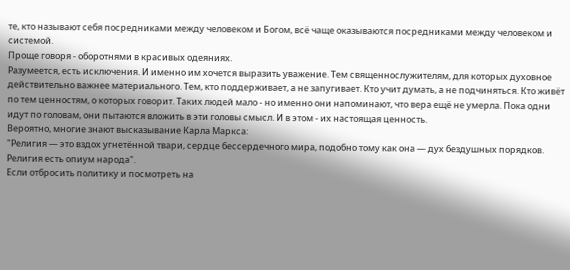те, кто называют себя посредниками между человеком и Богом, всё чаще оказываются посредниками между человеком и системой.
Проще говоря - оборотнями в красивых одеяниях.
Разумеется, есть исключения. И именно им хочется выразить уважение. Тем священнослужителям, для которых духовное действительно важнее материального. Тем, кто поддерживает, а не запугивает. Кто учит думать, а не подчиняться. Кто живёт по тем ценностям, о которых говорит. Таких людей мало - но именно они напоминают, что вера ещё не умерла. Пока одни идут по головам, они пытаются вложить в эти головы смысл. И в этом - их настоящая ценность.
Вероятно, многие знают высказывание Карла Маркса:
"Религия — это вздох угнетённой твари, сердце бессердечного мира, подобно тому как она — дух бездушных порядков. Религия есть опиум народа".
Если отбросить политику и посмотреть на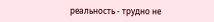реальность - трудно не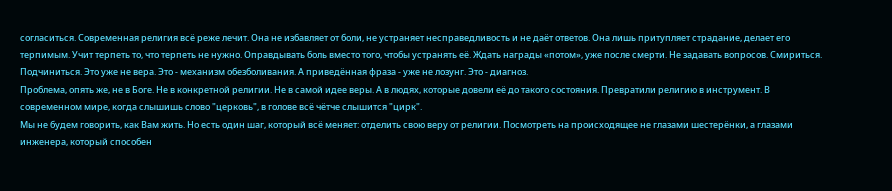согласиться. Современная религия всё реже лечит. Она не избавляет от боли, не устраняет несправедливость и не даёт ответов. Она лишь притупляет страдание, делает его терпимым. Учит терпеть то, что терпеть не нужно. Оправдывать боль вместо того, чтобы устранять её. Ждать награды «потом», уже после смерти. Не задавать вопросов. Смириться. Подчиниться. Это уже не вера. Это - механизм обезболивания. А приведённая фраза - уже не лозунг. Это - диагноз.
Проблема, опять же, не в Боге. Не в конкретной религии. Не в самой идее веры. А в людях, которые довели её до такого состояния. Превратили религию в инструмент. В современном мире, когда слышишь слово "церковь", в голове всё чётче слышится "цирк".
Мы не будем говорить, как Вам жить. Но есть один шаг, который всё меняет: отделить свою веру от религии. Посмотреть на происходящее не глазами шестерёнки, а глазами инженера, который способен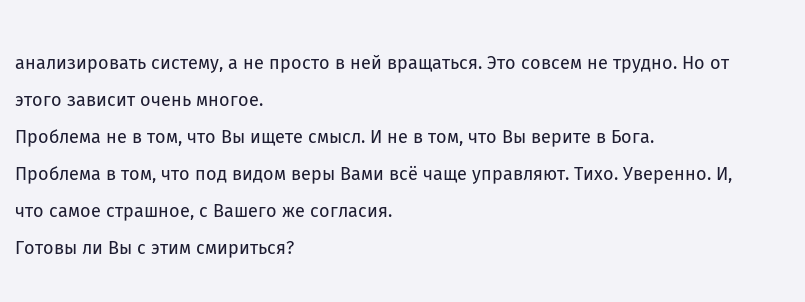анализировать систему, а не просто в ней вращаться. Это совсем не трудно. Но от этого зависит очень многое.
Проблема не в том, что Вы ищете смысл. И не в том, что Вы верите в Бога.
Проблема в том, что под видом веры Вами всё чаще управляют. Тихо. Уверенно. И, что самое страшное, с Вашего же согласия.
Готовы ли Вы с этим смириться?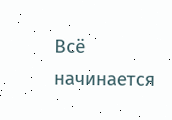Всё начинается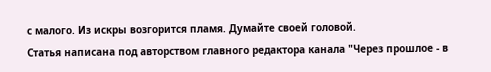с малого. Из искры возгорится пламя. Думайте своей головой.
Статья написана под авторством главного редактора канала "Через прошлое - в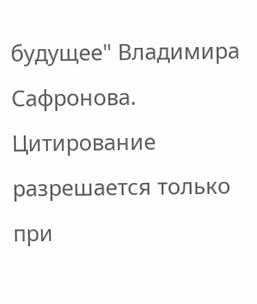будущее" Владимира Сафронова. Цитирование разрешается только при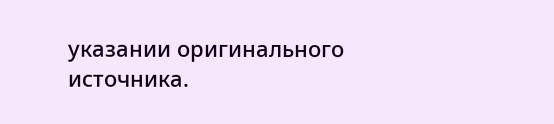указании оригинального источника.